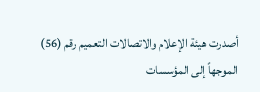أصدرت هيئة الإعلام والاتصالات التعميم رقم (56) الموجهاً إلى المؤسسات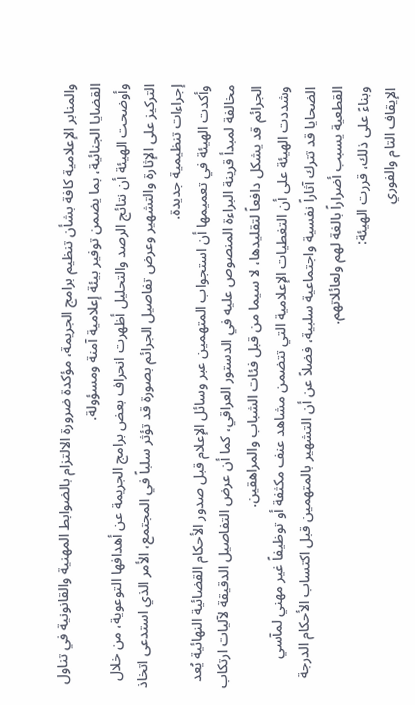والمنابر الإعلامية كافة بشأن تنظيم برامج الجريمة، مؤكدة ضرورة الالتزام بالضوابط المهنية والقانونية في تناول القضايا الجنائية، بما يضمن توفير بيئة إعلامية آمنة ومسؤولة.
وأوضحت الهيئة أن نتائج الرصد والتحليل أظهرت انحراف بعض برامج الجريمة عن أهدافها التوعوية، من خلال التركيز على الإثارة والتشهير وعرض تفاصيل الجرائم بصورة قد تؤثر سلباً في المجتمع، الأمر الذي استدعى اتخاذ إجراءات تنظيمية جديدة.
وأكدت الهيئة في تعميمها أن استجواب المتهمين عبر وسائل الإعلام قبل صدور الأحكام القضائية النهائية يُعد مخالفة لمبدأ قرينة البراءة المنصوص عليه في الدستور العراقي، كما أن عرض التفاصيل الدقيقة لآليات ارتكاب الجرائم قد يشكل دافعاً لتقليدها، لا سيما من قبل فئات الشباب والمراهقين.
وشددت الهيئة على أن التغطيات الإعلامية التي تتضمن مشاهد عنف مكثفة أو توظيفاً غير مهني لمآسي الضحايا قد تترك آثاراً نفسية واجتماعية سلبية، فضلاً عن أن التشهير بالمتهمين قبل اكتساب الأحكام الدرجة القطعية يسبب أضراراً بالغة لهم ولعائلاتهم.
وبناءً على ذلك، قررت الهيئة:
الإيقاف التام والفوري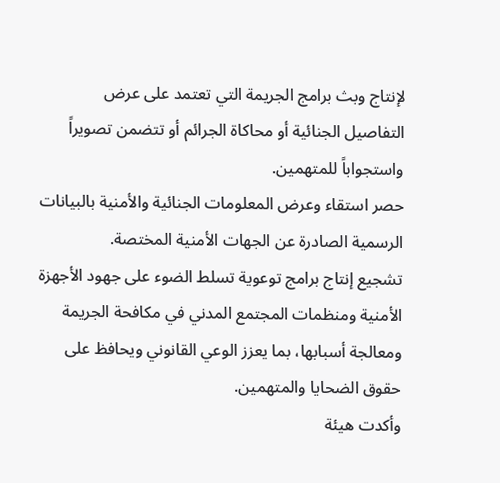لإنتاج وبث برامج الجريمة التي تعتمد على عرض التفاصيل الجنائية أو محاكاة الجرائم أو تتضمن تصويراً واستجواباً للمتهمين.
حصر استقاء وعرض المعلومات الجنائية والأمنية بالبيانات الرسمية الصادرة عن الجهات الأمنية المختصة.
تشجيع إنتاج برامج توعوية تسلط الضوء على جهود الأجهزة الأمنية ومنظمات المجتمع المدني في مكافحة الجريمة ومعالجة أسبابها، بما يعزز الوعي القانوني ويحافظ على حقوق الضحايا والمتهمين.
وأكدت هيئة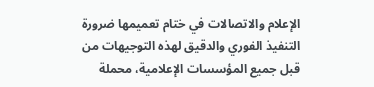الإعلام والاتصالات في ختام تعميمها ضرورة التنفيذ الفوري والدقيق لهذه التوجيهات من قبل جميع المؤسسات الإعلامية، محملة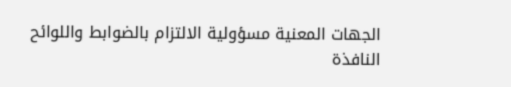الجهات المعنية مسؤولية الالتزام بالضوابط واللوائح النافذة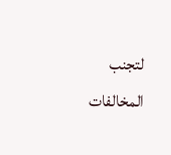لتجنب المخالفات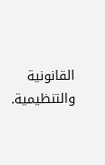القانونية والتنظيمية.